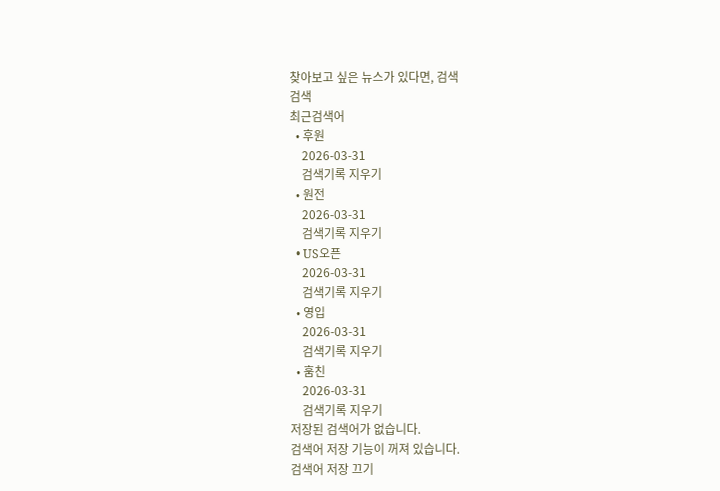찾아보고 싶은 뉴스가 있다면, 검색
검색
최근검색어
  • 후원
    2026-03-31
    검색기록 지우기
  • 원전
    2026-03-31
    검색기록 지우기
  • US오픈
    2026-03-31
    검색기록 지우기
  • 영입
    2026-03-31
    검색기록 지우기
  • 훔친
    2026-03-31
    검색기록 지우기
저장된 검색어가 없습니다.
검색어 저장 기능이 꺼져 있습니다.
검색어 저장 끄기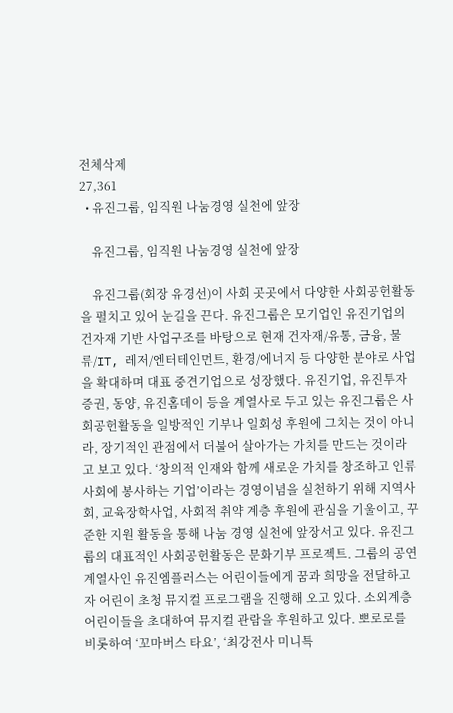전체삭제
27,361
  • 유진그룹, 임직원 나눔경영 실천에 앞장

    유진그룹, 임직원 나눔경영 실천에 앞장

    유진그룹(회장 유경선)이 사회 곳곳에서 다양한 사회공헌활동을 펼치고 있어 눈길을 끈다. 유진그룹은 모기업인 유진기업의 건자재 기반 사업구조를 바탕으로 현재 건자재/유통, 금융, 물류/IT, 레저/엔터테인먼트, 환경/에너지 등 다양한 분야로 사업을 확대하며 대표 중견기업으로 성장했다. 유진기업, 유진투자증권, 동양, 유진홈데이 등을 계열사로 두고 있는 유진그룹은 사회공헌활동을 일방적인 기부나 일회성 후원에 그치는 것이 아니라, 장기적인 관점에서 더불어 살아가는 가치를 만드는 것이라고 보고 있다. ‘창의적 인재와 함께 새로운 가치를 창조하고 인류사회에 봉사하는 기업’이라는 경영이념을 실천하기 위해 지역사회, 교육장학사업, 사회적 취약 계층 후원에 관심을 기울이고, 꾸준한 지원 활동을 통해 나눔 경영 실천에 앞장서고 있다. 유진그룹의 대표적인 사회공헌활동은 문화기부 프로젝트. 그룹의 공연계열사인 유진엠플러스는 어린이들에게 꿈과 희망을 전달하고자 어린이 초청 뮤지컬 프로그램을 진행해 오고 있다. 소외계층 어린이들을 초대하여 뮤지컬 관람을 후원하고 있다. 뽀로로를 비롯하여 ‘꼬마버스 타요’, ‘최강전사 미니특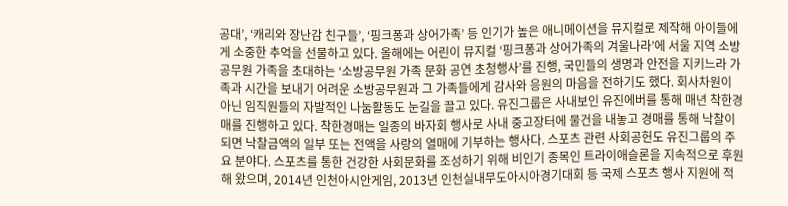공대’, ‘캐리와 장난감 친구들’, ‘핑크퐁과 상어가족’ 등 인기가 높은 애니메이션을 뮤지컬로 제작해 아이들에게 소중한 추억을 선물하고 있다. 올해에는 어린이 뮤지컬 ‘핑크퐁과 상어가족의 겨울나라’에 서울 지역 소방공무원 가족을 초대하는 ‘소방공무원 가족 문화 공연 초청행사’를 진행, 국민들의 생명과 안전을 지키느라 가족과 시간을 보내기 어려운 소방공무원과 그 가족들에게 감사와 응원의 마음을 전하기도 했다. 회사차원이 아닌 임직원들의 자발적인 나눔활동도 눈길을 끌고 있다. 유진그룹은 사내보인 유진에버를 통해 매년 착한경매를 진행하고 있다. 착한경매는 일종의 바자회 행사로 사내 중고장터에 물건을 내놓고 경매를 통해 낙찰이 되면 낙찰금액의 일부 또는 전액을 사랑의 열매에 기부하는 행사다. 스포츠 관련 사회공헌도 유진그룹의 주요 분야다. 스포츠를 통한 건강한 사회문화를 조성하기 위해 비인기 종목인 트라이애슬론을 지속적으로 후원해 왔으며, 2014년 인천아시안게임, 2013년 인천실내무도아시아경기대회 등 국제 스포츠 행사 지원에 적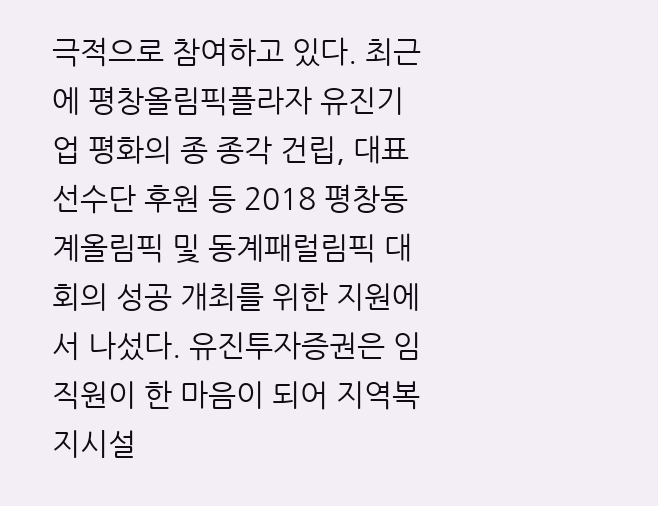극적으로 참여하고 있다. 최근에 평창올림픽플라자 유진기업 평화의 종 종각 건립, 대표 선수단 후원 등 2018 평창동계올림픽 및 동계패럴림픽 대회의 성공 개최를 위한 지원에서 나섰다. 유진투자증권은 임직원이 한 마음이 되어 지역복지시설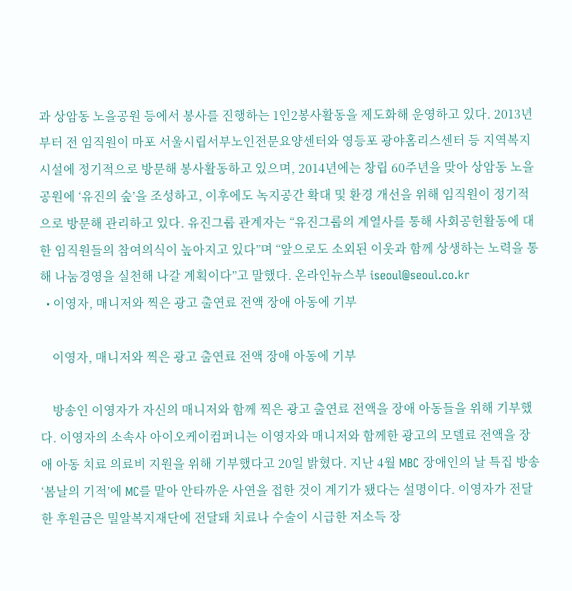과 상암동 노을공원 등에서 봉사를 진행하는 1인2봉사활동을 제도화해 운영하고 있다. 2013년부터 전 임직원이 마포 서울시립서부노인전문요양센터와 영등포 광야홈리스센터 등 지역복지시설에 정기적으로 방문해 봉사활동하고 있으며, 2014년에는 창립 60주년을 맞아 상암동 노을공원에 ‘유진의 숲’을 조성하고, 이후에도 녹지공간 확대 및 환경 개선을 위해 임직원이 정기적으로 방문해 관리하고 있다. 유진그룹 관계자는 “유진그룹의 계열사를 통해 사회공헌활동에 대한 임직원들의 참여의식이 높아지고 있다”며 “앞으로도 소외된 이웃과 함께 상생하는 노력을 통해 나눔경영을 실천해 나갈 계획이다”고 말했다. 온라인뉴스부 iseoul@seoul.co.kr
  • 이영자, 매니저와 찍은 광고 출연료 전액 장애 아동에 기부

    이영자, 매니저와 찍은 광고 출연료 전액 장애 아동에 기부

    방송인 이영자가 자신의 매니저와 함께 찍은 광고 출연료 전액을 장애 아동들을 위해 기부했다. 이영자의 소속사 아이오케이컴퍼니는 이영자와 매니저와 함께한 광고의 모델료 전액을 장애 아동 치료 의료비 지원을 위해 기부했다고 20일 밝혔다. 지난 4월 MBC 장애인의 날 특집 방송 ‘봄날의 기적’에 MC를 맡아 안타까운 사연을 접한 것이 계기가 됐다는 설명이다. 이영자가 전달한 후원금은 밀알복지재단에 전달돼 치료나 수술이 시급한 저소득 장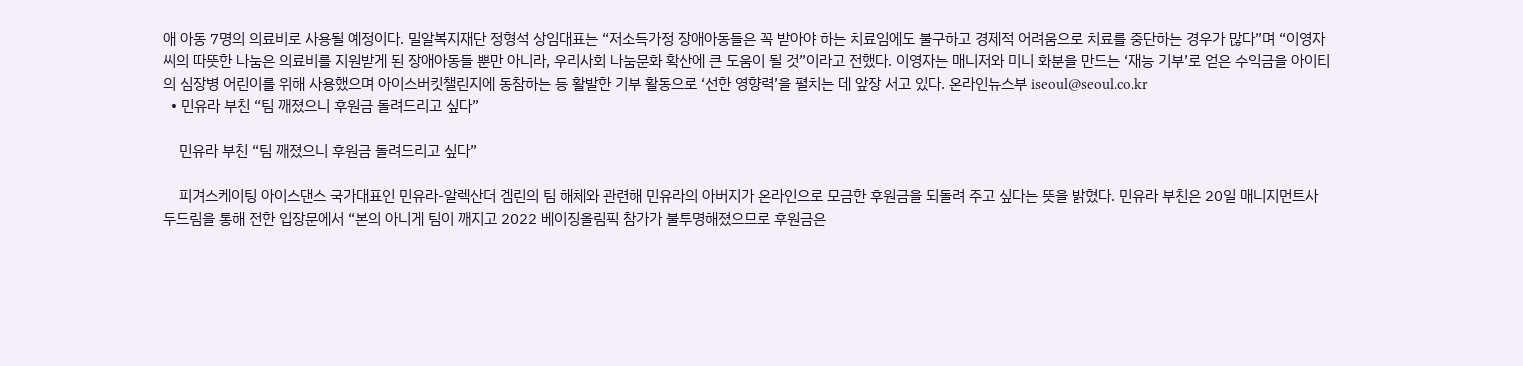애 아동 7명의 의료비로 사용될 예정이다. 밀알복지재단 정형석 상임대표는 “저소득가정 장애아동들은 꼭 받아야 하는 치료임에도 불구하고 경제적 어려움으로 치료를 중단하는 경우가 많다”며 “이영자씨의 따뜻한 나눔은 의료비를 지원받게 된 장애아동들 뿐만 아니라, 우리사회 나눔문화 확산에 큰 도움이 될 것”이라고 전했다. 이영자는 매니저와 미니 화분을 만드는 ‘재능 기부’로 얻은 수익금을 아이티의 심장병 어린이를 위해 사용했으며 아이스버킷챌린지에 동참하는 등 활발한 기부 활동으로 ‘선한 영향력’을 펼치는 데 앞장 서고 있다. 온라인뉴스부 iseoul@seoul.co.kr
  • 민유라 부친 “팀 깨졌으니 후원금 돌려드리고 싶다”

    민유라 부친 “팀 깨졌으니 후원금 돌려드리고 싶다”

    피겨스케이팅 아이스댄스 국가대표인 민유라-알렉산더 겜린의 팀 해체와 관련해 민유라의 아버지가 온라인으로 모금한 후원금을 되돌려 주고 싶다는 뜻을 밝혔다. 민유라 부친은 20일 매니지먼트사 두드림을 통해 전한 입장문에서 “본의 아니게 팀이 깨지고 2022 베이징올림픽 참가가 불투명해졌으므로 후원금은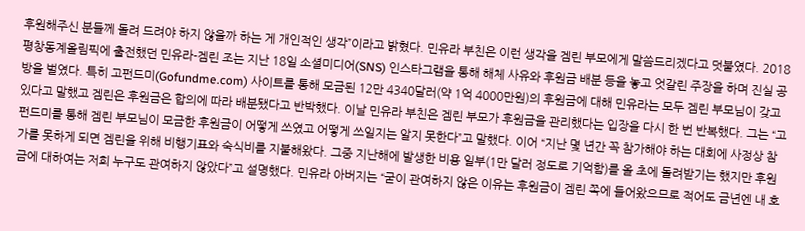후원해주신 분들께 돌려 드려야 하지 않을까 하는 게 개인적인 생각”이라고 밝혔다. 민유라 부친은 이런 생각을 겜린 부모에게 말씀드리겠다고 덧붙였다. 2018 평창동계올림픽에 출전했던 민유라-겜린 조는 지난 18일 소셜미디어(SNS) 인스타그램을 통해 해체 사유와 후원금 배분 등을 놓고 엇갈린 주장을 하며 진실 공방을 벌였다. 특히 고펀드미(Gofundme.com) 사이트를 통해 모금된 12만 4340달러(약 1억 4000만원)의 후원금에 대해 민유라는 모두 겜린 부모님이 갖고 있다고 말했고 겜린은 후원금은 합의에 따라 배분됐다고 반박했다. 이날 민유라 부친은 겜린 부모가 후원금을 관리했다는 입장을 다시 한 번 반복했다. 그는 “고펀드미를 통해 겜린 부모님이 모금한 후원금이 어떻게 쓰였고 어떻게 쓰일지는 알지 못한다”고 말했다. 이어 “지난 몇 년간 꼭 참가해야 하는 대회에 사정상 참가를 못하게 되면 겜린을 위해 비행기표와 숙식비를 지불해왔다. 그중 지난해에 발생한 비용 일부(1만 달러 정도로 기억함)를 올 초에 돌려받기는 했지만 후원금에 대하여는 저희 누구도 관여하지 않았다”고 설명했다. 민유라 아버지는 “굳이 관여하지 않은 이유는 후원금이 겜린 쪽에 들어왔으므로 적어도 금년엔 내 호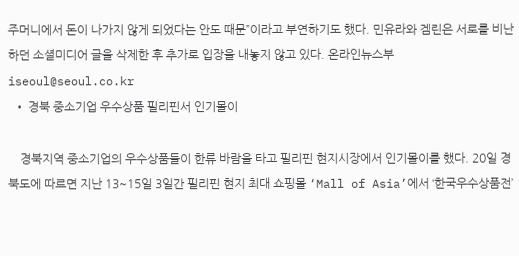주머니에서 돈이 나가지 않게 되었다는 안도 때문”이라고 부연하기도 했다. 민유라와 겜린은 서로를 비난하던 소셜미디어 글을 삭제한 후 추가로 입장을 내놓지 않고 있다. 온라인뉴스부 iseoul@seoul.co.kr
  • 경북 중소기업 우수상품 필리핀서 인기몰이

    경북지역 중소기업의 우수상품들이 한류 바람을 타고 필리핀 현지시장에서 인기몰이를 했다. 20일 경북도에 따르면 지난 13~15일 3일간 필리핀 현지 최대 쇼핑몰 ‘Mall of Asia’에서 ‘한국우수상품전’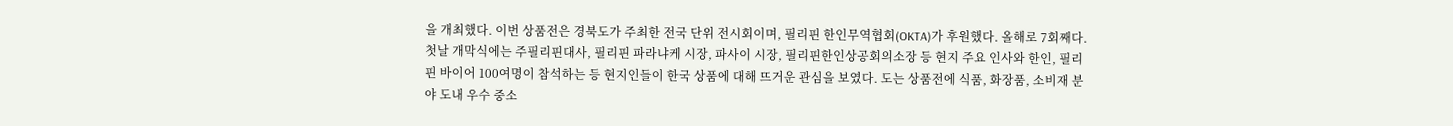을 개최했다. 이번 상품전은 경북도가 주최한 전국 단위 전시회이며, 필리핀 한인무역협회(OKTA)가 후원했다. 올해로 7회째다. 첫날 개막식에는 주필리핀대사, 필리핀 파라냐케 시장, 파사이 시장, 필리핀한인상공회의소장 등 현지 주요 인사와 한인, 필리핀 바이어 100여명이 참석하는 등 현지인들이 한국 상품에 대해 뜨거운 관심을 보였다. 도는 상품전에 식품, 화장품, 소비재 분야 도내 우수 중소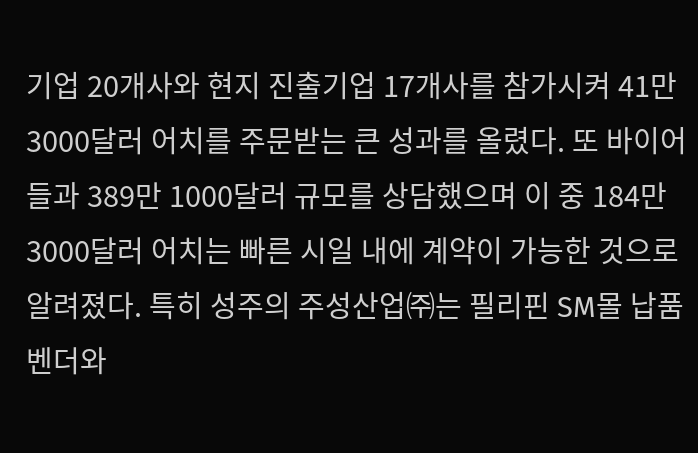기업 20개사와 현지 진출기업 17개사를 참가시켜 41만 3000달러 어치를 주문받는 큰 성과를 올렸다. 또 바이어들과 389만 1000달러 규모를 상담했으며 이 중 184만 3000달러 어치는 빠른 시일 내에 계약이 가능한 것으로 알려졌다. 특히 성주의 주성산업㈜는 필리핀 SM몰 납품벤더와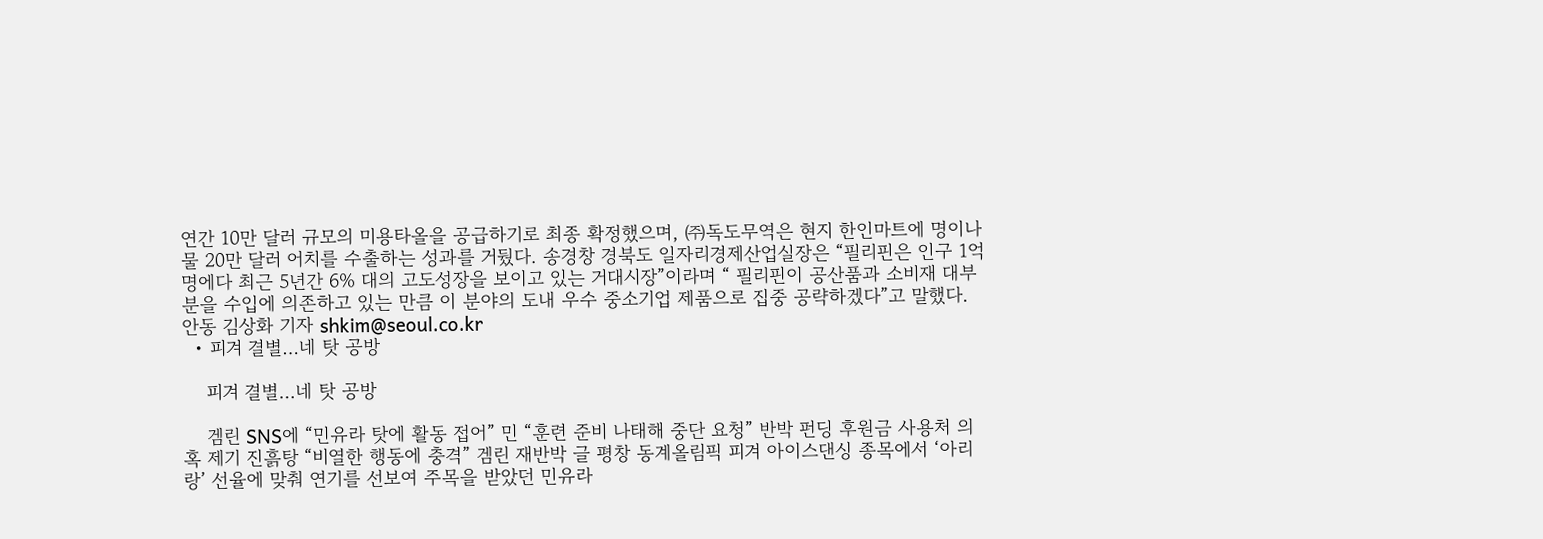연간 10만 달러 규모의 미용타올을 공급하기로 최종 확정했으며, ㈜독도무역은 현지 한인마트에 명이나물 20만 달러 어치를 수출하는 성과를 거뒀다. 송경창 경북도 일자리경제산업실장은 “필리핀은 인구 1억명에다 최근 5년간 6% 대의 고도성장을 보이고 있는 거대시장”이라며 “ 필리핀이 공산품과 소비재 대부분을 수입에 의존하고 있는 만큼 이 분야의 도내 우수 중소기업 제품으로 집중 공략하겠다”고 말했다. 안동 김상화 기자 shkim@seoul.co.kr
  • 피겨 결별…네 탓 공방

    피겨 결별…네 탓 공방

    겜린 SNS에 “민유라 탓에 활동 접어” 민 “훈련 준비 나태해 중단 요청” 반박 펀딩 후원금 사용처 의혹 제기 진흙탕 “비열한 행동에 충격” 겜린 재반박 글 평창 동계올림픽 피겨 아이스댄싱 종목에서 ‘아리랑’ 선율에 맞춰 연기를 선보여 주목을 받았던 민유라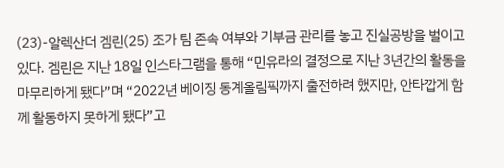(23)-알렉산더 겜린(25) 조가 팀 존속 여부와 기부금 관리를 놓고 진실공방을 벌이고 있다. 겜린은 지난 18일 인스타그램을 통해 “민유라의 결정으로 지난 3년간의 활동을 마무리하게 됐다”며 “2022년 베이징 동계올림픽까지 출전하려 했지만, 안타깝게 함께 활동하지 못하게 됐다”고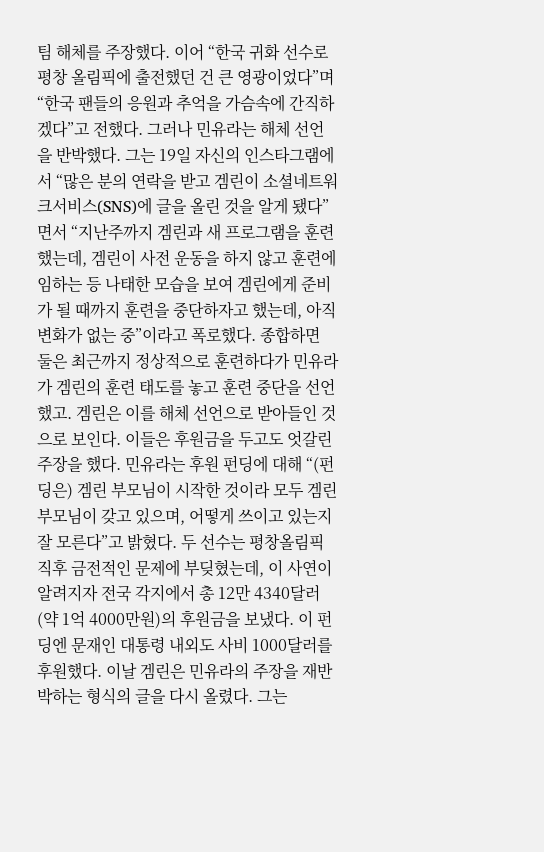팀 해체를 주장했다. 이어 “한국 귀화 선수로 평창 올림픽에 출전했던 건 큰 영광이었다”며 “한국 팬들의 응원과 추억을 가슴속에 간직하겠다”고 전했다. 그러나 민유라는 해체 선언을 반박했다. 그는 19일 자신의 인스타그램에서 “많은 분의 연락을 받고 겜린이 소셜네트워크서비스(SNS)에 글을 올린 것을 알게 됐다”면서 “지난주까지 겜린과 새 프로그램을 훈련했는데, 겜린이 사전 운동을 하지 않고 훈련에 임하는 등 나태한 모습을 보여 겜린에게 준비가 될 때까지 훈련을 중단하자고 했는데, 아직 변화가 없는 중”이라고 폭로했다. 종합하면 둘은 최근까지 정상적으로 훈련하다가 민유라가 겜린의 훈련 태도를 놓고 훈련 중단을 선언했고. 겜린은 이를 해체 선언으로 받아들인 것으로 보인다. 이들은 후원금을 두고도 엇갈린 주장을 했다. 민유라는 후원 펀딩에 대해 “(펀딩은) 겜린 부모님이 시작한 것이라 모두 겜린 부모님이 갖고 있으며, 어떻게 쓰이고 있는지 잘 모른다”고 밝혔다. 두 선수는 평창올림픽 직후 금전적인 문제에 부딪혔는데, 이 사연이 알려지자 전국 각지에서 총 12만 4340달러(약 1억 4000만원)의 후원금을 보냈다. 이 펀딩엔 문재인 대통령 내외도 사비 1000달러를 후원했다. 이날 겜린은 민유라의 주장을 재반박하는 형식의 글을 다시 올렸다. 그는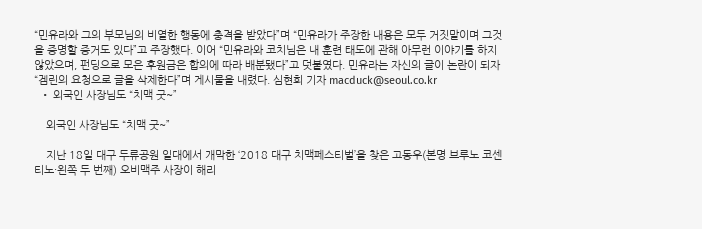“민유라와 그의 부모님의 비열한 행동에 충격을 받았다”며 “민유라가 주장한 내용은 모두 거짓말이며 그것을 증명할 증거도 있다”고 주장했다. 이어 “민유라와 코치님은 내 훈련 태도에 관해 아무런 이야기를 하지 않았으며, 펀딩으로 모은 후원금은 합의에 따라 배분됐다”고 덧붙였다. 민유라는 자신의 글이 논란이 되자 “겜린의 요청으로 글을 삭제한다”며 게시물을 내렸다. 심현희 기자 macduck@seoul.co.kr
  • 외국인 사장님도 “치맥 굿~”

    외국인 사장님도 “치맥 굿~”

    지난 18일 대구 두류공원 일대에서 개막한 ‘2018 대구 치맥페스티벌’을 찾은 고동우(본명 브루노 코센티노·왼쪽 두 번째) 오비맥주 사장이 해리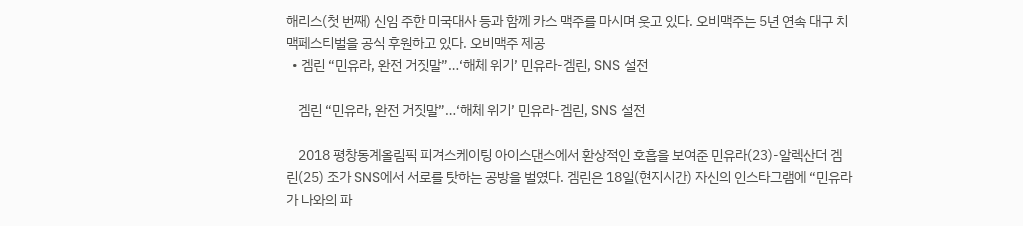해리스(첫 번째) 신임 주한 미국대사 등과 함께 카스 맥주를 마시며 웃고 있다. 오비맥주는 5년 연속 대구 치맥페스티벌을 공식 후원하고 있다. 오비맥주 제공
  • 겜린 “민유라, 완전 거짓말”…‘해체 위기’ 민유라-겜린, SNS 설전

    겜린 “민유라, 완전 거짓말”…‘해체 위기’ 민유라-겜린, SNS 설전

    2018 평창동계올림픽 피겨스케이팅 아이스댄스에서 환상적인 호흡을 보여준 민유라(23)-알렉산더 겜린(25) 조가 SNS에서 서로를 탓하는 공방을 벌였다. 겜린은 18일(현지시간) 자신의 인스타그램에 “민유라가 나와의 파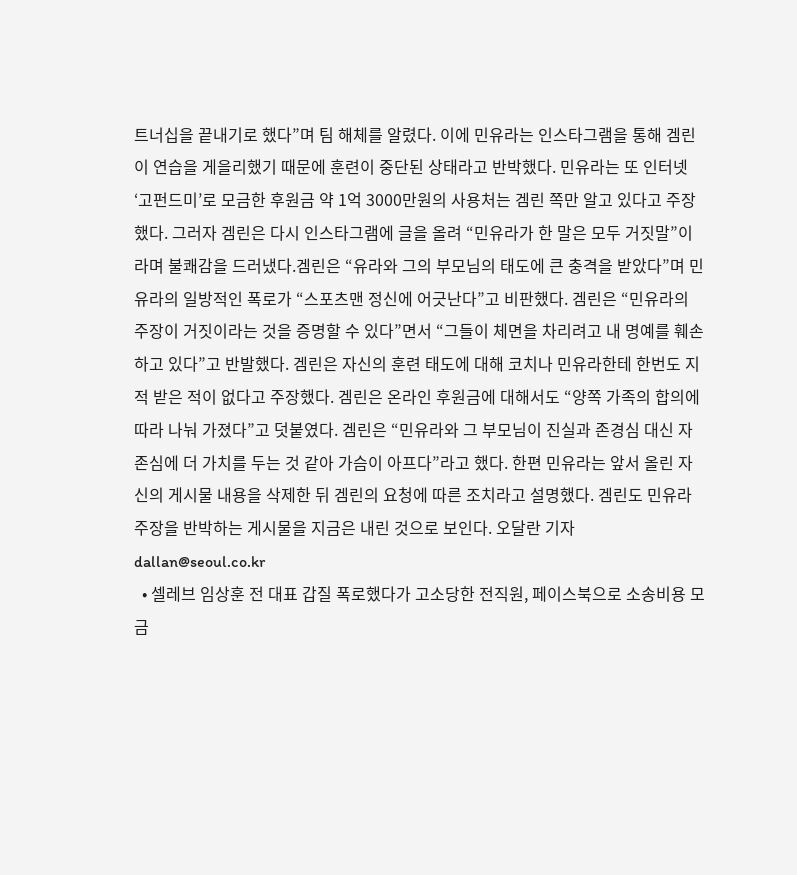트너십을 끝내기로 했다”며 팀 해체를 알렸다. 이에 민유라는 인스타그램을 통해 겜린이 연습을 게을리했기 때문에 훈련이 중단된 상태라고 반박했다. 민유라는 또 인터넷 ‘고펀드미’로 모금한 후원금 약 1억 3000만원의 사용처는 겜린 쪽만 알고 있다고 주장했다. 그러자 겜린은 다시 인스타그램에 글을 올려 “민유라가 한 말은 모두 거짓말”이라며 불쾌감을 드러냈다.겜린은 “유라와 그의 부모님의 태도에 큰 충격을 받았다”며 민유라의 일방적인 폭로가 “스포츠맨 정신에 어긋난다”고 비판했다. 겜린은 “민유라의 주장이 거짓이라는 것을 증명할 수 있다”면서 “그들이 체면을 차리려고 내 명예를 훼손하고 있다”고 반발했다. 겜린은 자신의 훈련 태도에 대해 코치나 민유라한테 한번도 지적 받은 적이 없다고 주장했다. 겜린은 온라인 후원금에 대해서도 “양쪽 가족의 합의에 따라 나눠 가졌다”고 덧붙였다. 겜린은 “민유라와 그 부모님이 진실과 존경심 대신 자존심에 더 가치를 두는 것 같아 가슴이 아프다”라고 했다. 한편 민유라는 앞서 올린 자신의 게시물 내용을 삭제한 뒤 겜린의 요청에 따른 조치라고 설명했다. 겜린도 민유라 주장을 반박하는 게시물을 지금은 내린 것으로 보인다. 오달란 기자 dallan@seoul.co.kr
  • 셀레브 임상훈 전 대표 갑질 폭로했다가 고소당한 전직원, 페이스북으로 소송비용 모금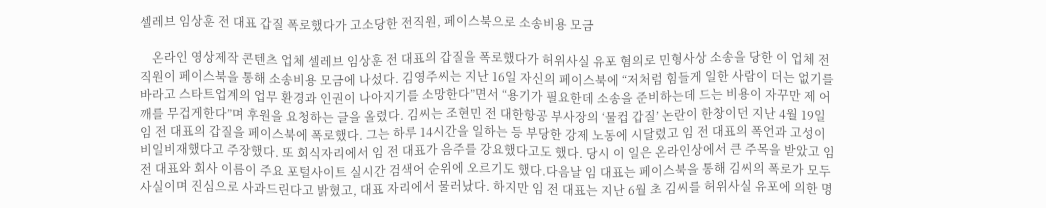셀레브 임상훈 전 대표 갑질 폭로했다가 고소당한 전직원, 페이스북으로 소송비용 모금

    온라인 영상제작 콘텐츠 업체 셀레브 임상훈 전 대표의 갑질을 폭로했다가 허위사실 유포 혐의로 민형사상 소송을 당한 이 업체 전 직원이 페이스북을 통해 소송비용 모금에 나섰다. 김영주씨는 지난 16일 자신의 페이스북에 “저처럼 힘들게 일한 사람이 더는 없기를 바라고 스타트업계의 업무 환경과 인권이 나아지기를 소망한다”면서 “용기가 필요한데 소송을 준비하는데 드는 비용이 자꾸만 제 어깨를 무겁게한다”며 후원을 요청하는 글을 올렸다. 김씨는 조현민 전 대한항공 부사장의 ‘물컵 갑질’ 논란이 한창이던 지난 4월 19일 임 전 대표의 갑질을 페이스북에 폭로했다. 그는 하루 14시간을 일하는 등 부당한 강제 노동에 시달렸고 임 전 대표의 폭언과 고성이 비일비재했다고 주장했다. 또 회식자리에서 임 전 대표가 음주를 강요했다고도 했다. 당시 이 일은 온라인상에서 큰 주목을 받았고 임 전 대표와 회사 이름이 주요 포털사이트 실시간 검색어 순위에 오르기도 했다.다음날 임 대표는 페이스북을 통해 김씨의 폭로가 모두 사실이며 진심으로 사과드린다고 밝혔고, 대표 자리에서 물러났다. 하지만 임 전 대표는 지난 6월 초 김씨를 허위사실 유포에 의한 명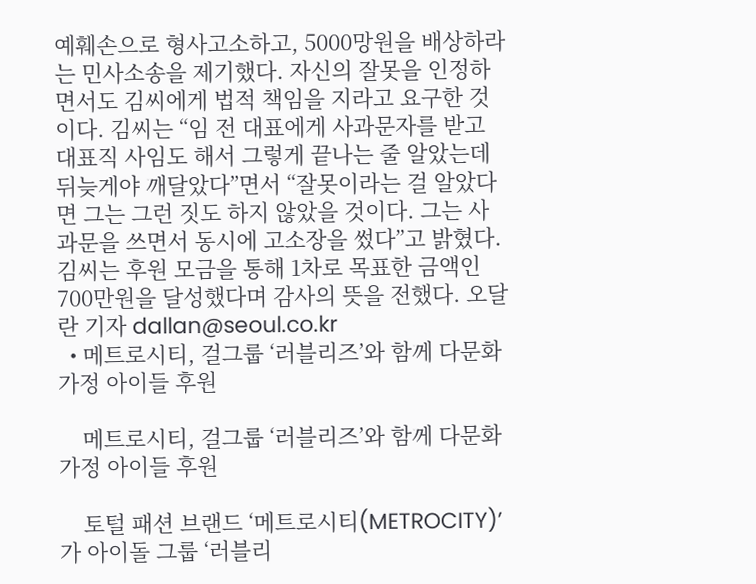예훼손으로 형사고소하고, 5000망원을 배상하라는 민사소송을 제기했다. 자신의 잘못을 인정하면서도 김씨에게 법적 책임을 지라고 요구한 것이다. 김씨는 “임 전 대표에게 사과문자를 받고 대표직 사임도 해서 그렇게 끝나는 줄 알았는데 뒤늦게야 깨달았다”면서 “잘못이라는 걸 알았다면 그는 그런 짓도 하지 않았을 것이다. 그는 사과문을 쓰면서 동시에 고소장을 썼다”고 밝혔다. 김씨는 후원 모금을 통해 1차로 목표한 금액인 700만원을 달성했다며 감사의 뜻을 전했다. 오달란 기자 dallan@seoul.co.kr
  • 메트로시티, 걸그룹 ‘러블리즈’와 함께 다문화가정 아이들 후원

    메트로시티, 걸그룹 ‘러블리즈’와 함께 다문화가정 아이들 후원

    토털 패션 브랜드 ‘메트로시티(METROCITY)’가 아이돌 그룹 ‘러블리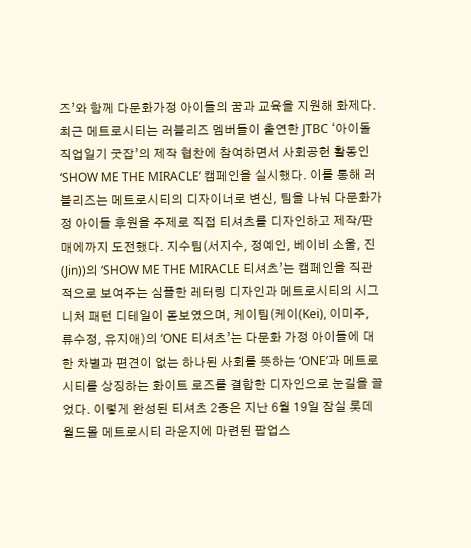즈’와 함께 다문화가정 아이들의 꿈과 교육을 지원해 화제다. 최근 메트로시티는 러블리즈 멤버들이 출연한 JTBC ‘아이돌 직업일기 굿잡’의 제작 협찬에 참여하면서 사회공헌 활동인 ‘SHOW ME THE MIRACLE’ 캠페인을 실시했다. 이를 통해 러블리즈는 메트로시티의 디자이너로 변신, 팀을 나눠 다문화가정 아이들 후원을 주제로 직접 티셔츠를 디자인하고 제작/판매에까지 도전했다. 지수팀(서지수, 정예인, 베이비 소울, 진(Jin))의 ‘SHOW ME THE MIRACLE 티셔츠’는 캠페인을 직관적으로 보여주는 심플한 레터링 디자인과 메트로시티의 시그니처 패턴 디테일이 돋보였으며, 케이팀(케이(Kei), 이미주, 류수정, 유지애)의 ‘ONE 티셔츠’는 다문화 가정 아이들에 대한 차별과 편견이 없는 하나된 사회를 뜻하는 ‘ONE’과 메트로시티를 상징하는 화이트 로즈를 결합한 디자인으로 눈길을 끌었다. 이렇게 완성된 티셔츠 2종은 지난 6월 19일 잠실 롯데월드몰 메트로시티 라운지에 마련된 팝업스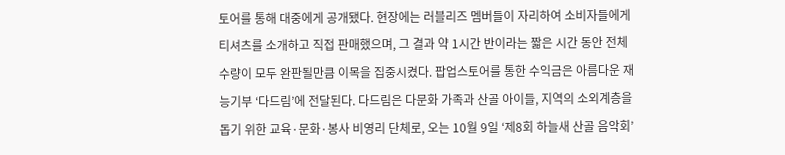토어를 통해 대중에게 공개됐다. 현장에는 러블리즈 멤버들이 자리하여 소비자들에게 티셔츠를 소개하고 직접 판매했으며, 그 결과 약 1시간 반이라는 짧은 시간 동안 전체 수량이 모두 완판될만큼 이목을 집중시켰다. 팝업스토어를 통한 수익금은 아름다운 재능기부 ‘다드림’에 전달된다. 다드림은 다문화 가족과 산골 아이들, 지역의 소외계층을 돕기 위한 교육·문화·봉사 비영리 단체로, 오는 10월 9일 ‘제8회 하늘새 산골 음악회’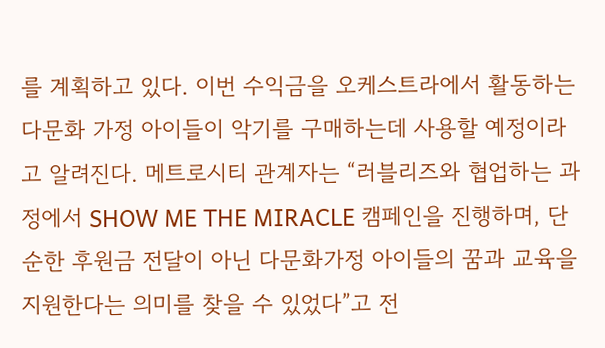를 계획하고 있다. 이번 수익금을 오케스트라에서 활동하는 다문화 가정 아이들이 악기를 구매하는데 사용할 예정이라고 알려진다. 메트로시티 관계자는 “러블리즈와 협업하는 과정에서 SHOW ME THE MIRACLE 캠페인을 진행하며, 단순한 후원금 전달이 아닌 다문화가정 아이들의 꿈과 교육을 지원한다는 의미를 찾을 수 있었다”고 전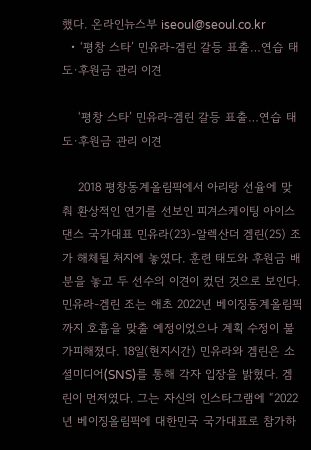했다. 온라인뉴스부 iseoul@seoul.co.kr
  • ‘평창 스타’ 민유라-겜린 갈등 표출…연습 태도·후원금 관리 이견

    ‘평창 스타’ 민유라-겜린 갈등 표출…연습 태도·후원금 관리 이견

    2018 평창동계올림픽에서 아리랑 선율에 맞춰 환상적인 연기를 선보인 피겨스케이팅 아이스댄스 국가대표 민유라(23)-알렉산더 겜린(25) 조가 해체될 처지에 놓였다. 훈련 태도와 후원금 배분을 놓고 두 선수의 이견이 컸던 것으로 보인다. 민유라-겜린 조는 애초 2022년 베이징동계올림픽까지 호흡을 맞출 예정이었으나 계획 수정이 불가피해졌다. 18일(현지시간) 민유라와 겜린은 소셜미디어(SNS)를 통해 각자 입장을 밝혔다. 겜린이 먼저였다. 그는 자신의 인스타그램에 “2022년 베이징올림픽에 대한민국 국가대표로 참가하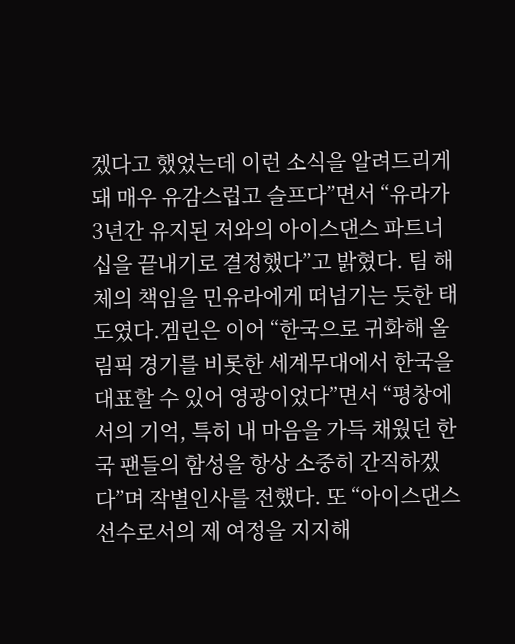겠다고 했었는데 이런 소식을 알려드리게 돼 매우 유감스럽고 슬프다”면서 “유라가 3년간 유지된 저와의 아이스댄스 파트너십을 끝내기로 결정했다”고 밝혔다. 팀 해체의 책임을 민유라에게 떠넘기는 듯한 태도였다.겜린은 이어 “한국으로 귀화해 올림픽 경기를 비롯한 세계무대에서 한국을 대표할 수 있어 영광이었다”면서 “평창에서의 기억, 특히 내 마음을 가득 채웠던 한국 팬들의 함성을 항상 소중히 간직하겠다”며 작별인사를 전했다. 또 “아이스댄스 선수로서의 제 여정을 지지해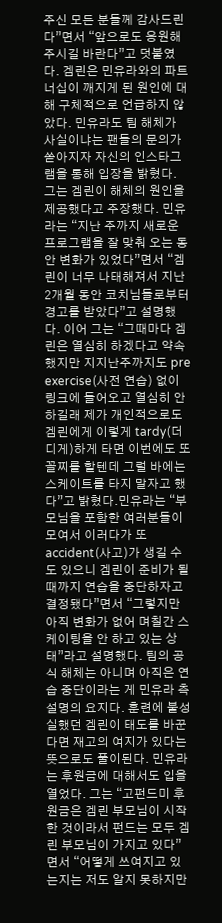주신 모든 분들께 감사드린다”면서 “앞으로도 응원해주시길 바란다”고 덧붙였다. 겜린은 민유라와의 파트너십이 깨지게 된 원인에 대해 구체적으로 언급하지 않았다. 민유라도 팀 해체가 사실이냐는 팬들의 문의가 쏟아지자 자신의 인스타그램을 통해 입장을 밝혔다. 그는 겜린이 해체의 원인을 제공했다고 주장했다. 민유라는 “지난 주까지 새로운 프로그램을 잘 맞춰 오는 동안 변화가 있었다”면서 “겜린이 너무 나태해져서 지난 2개월 동안 코치님들로부터 경고를 받았다”고 설명했다. 이어 그는 “그때마다 겜린은 열심히 하겠다고 약속했지만 지지난주까지도 pre exercise(사전 연습) 없이 링크에 들어오고 열심히 안 하길래 제가 개인적으로도 겜린에게 이렇게 tardy(더디게)하게 타면 이번에도 또 꼴찌를 할텐데 그럴 바에는 스케이트를 타지 말자고 했다”고 밝혔다.민유라는 “부모님을 포함한 여러분들이 모여서 이러다가 또 accident(사고)가 생길 수도 있으니 겜린이 준비가 될 때까지 연습을 중단하자고 결정됐다”면서 “그렇지만 아직 변화가 없어 며칠간 스케이팅을 안 하고 있는 상태”라고 설명했다. 팀의 공식 해체는 아니며 아직은 연습 중단이라는 게 민유라 측 설명의 요지다. 훈련에 불성실했던 겜린이 태도를 바꾼다면 재고의 여지가 있다는 뜻으로도 풀이된다. 민유라는 후원금에 대해서도 입을 열었다. 그는 “고펀드미 후원금은 겜린 부모님이 시작한 것이라서 펀드는 모두 겜린 부모님이 가지고 있다”면서 “어떻게 쓰여지고 있는지는 저도 알지 못하지만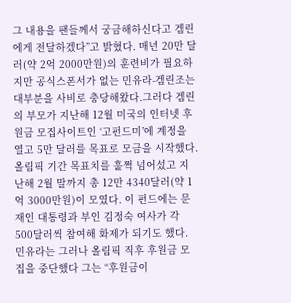그 내용을 팬들께서 궁금해하신다고 겜린에게 전달하겠다”고 밝혔다. 매년 20만 달러(약 2억 2000만원)의 훈련비가 필요하지만 공식스폰서가 없는 민유라-겜린조는 대부분을 사비로 충당해왔다.그러다 겜린의 부모가 지난해 12월 미국의 인터넷 후원금 모집사이트인 ‘고펀드미’에 계정을 열고 5만 달러를 목표로 모금을 시작했다. 올림픽 기간 목표치를 훌쩍 넘어섰고 지난해 2월 말까지 총 12만 4340달러(약 1억 3000만원)이 모였다. 이 펀드에는 문재인 대통령과 부인 김정숙 여사가 각 500달러씩 참여해 화제가 되기도 했다. 민유라는 그러나 올림픽 직후 후원금 모집을 중단했다 그는 “후원금이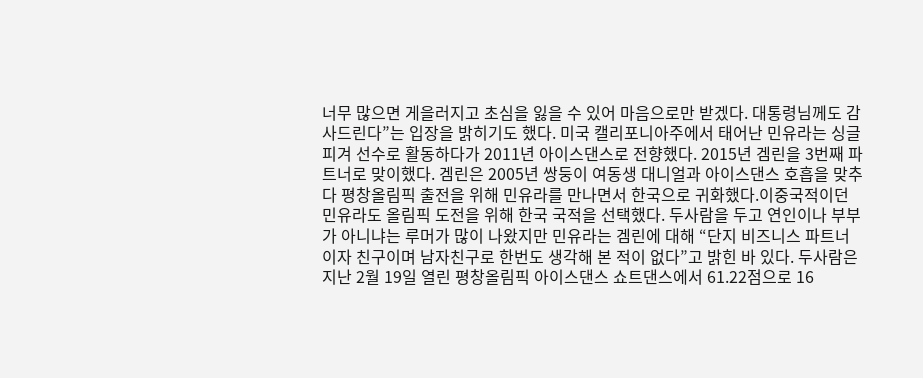너무 많으면 게을러지고 초심을 잃을 수 있어 마음으로만 받겠다. 대통령님께도 감사드린다”는 입장을 밝히기도 했다. 미국 캘리포니아주에서 태어난 민유라는 싱글 피겨 선수로 활동하다가 2011년 아이스댄스로 전향했다. 2015년 겜린을 3번째 파트너로 맞이했다. 겜린은 2005년 쌍둥이 여동생 대니얼과 아이스댄스 호흡을 맞추다 평창올림픽 출전을 위해 민유라를 만나면서 한국으로 귀화했다.이중국적이던 민유라도 올림픽 도전을 위해 한국 국적을 선택했다. 두사람을 두고 연인이나 부부가 아니냐는 루머가 많이 나왔지만 민유라는 겜린에 대해 “단지 비즈니스 파트너이자 친구이며 남자친구로 한번도 생각해 본 적이 없다”고 밝힌 바 있다. 두사람은 지난 2월 19일 열린 평창올림픽 아이스댄스 쇼트댄스에서 61.22점으로 16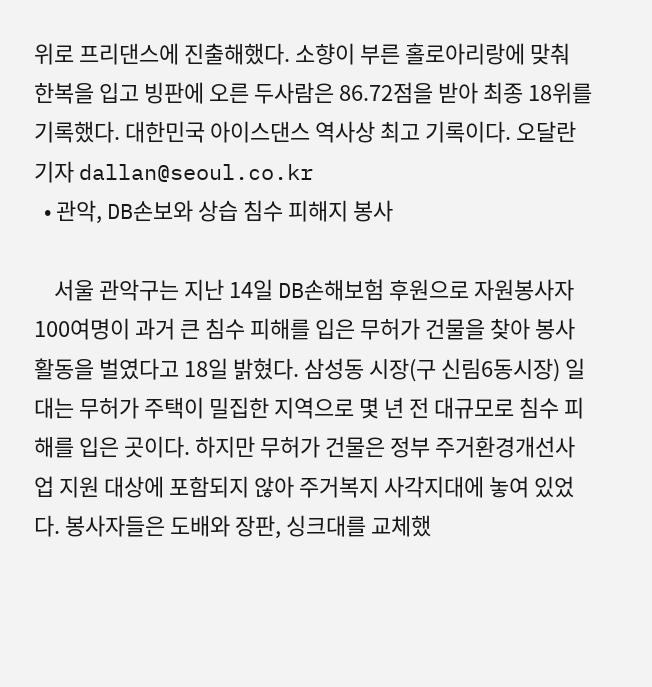위로 프리댄스에 진출해했다. 소향이 부른 홀로아리랑에 맞춰 한복을 입고 빙판에 오른 두사람은 86.72점을 받아 최종 18위를 기록했다. 대한민국 아이스댄스 역사상 최고 기록이다. 오달란 기자 dallan@seoul.co.kr
  • 관악, DB손보와 상습 침수 피해지 봉사

    서울 관악구는 지난 14일 DB손해보험 후원으로 자원봉사자 100여명이 과거 큰 침수 피해를 입은 무허가 건물을 찾아 봉사활동을 벌였다고 18일 밝혔다. 삼성동 시장(구 신림6동시장) 일대는 무허가 주택이 밀집한 지역으로 몇 년 전 대규모로 침수 피해를 입은 곳이다. 하지만 무허가 건물은 정부 주거환경개선사업 지원 대상에 포함되지 않아 주거복지 사각지대에 놓여 있었다. 봉사자들은 도배와 장판, 싱크대를 교체했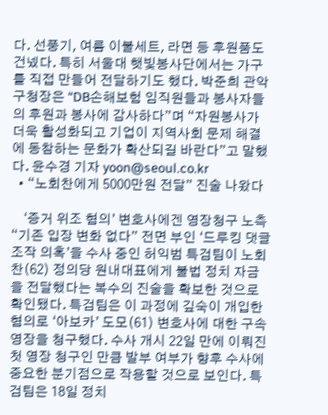다. 선풍기, 여름 이불세트, 라면 등 후원품도 건넸다. 특히 서울대 햇빛봉사단에서는 가구를 직접 만들어 전달하기도 했다. 박준희 관악구청장은 “DB손해보험 임직원들과 봉사자들의 후원과 봉사에 감사하다”며 “자원봉사가 더욱 활성화되고 기업이 지역사회 문제 해결에 동참하는 문화가 확산되길 바란다”고 말했다. 윤수경 기자 yoon@seoul.co.kr
  • “노회찬에게 5000만원 전달” 진술 나왔다

    ‘증거 위조 혐의’ 변호사에겐 영장청구 노측 “기존 입장 변화 없다” 전면 부인 ‘드루킹 댓글 조작 의혹’을 수사 중인 허익범 특검팀이 노회찬(62) 정의당 원내대표에게 불법 정치 자금을 전달했다는 복수의 진술을 확보한 것으로 확인됐다. 특검팀은 이 과정에 깊숙이 개입한 혐의로 ‘아보카’ 도모(61) 변호사에 대한 구속영장을 청구했다. 수사 개시 22일 만에 이뤄진 첫 영장 청구인 만큼 발부 여부가 향후 수사에 중요한 분기점으로 작용할 것으로 보인다. 특검팀은 18일 정치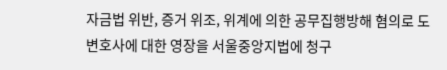자금법 위반, 증거 위조, 위계에 의한 공무집행방해 혐의로 도 변호사에 대한 영장을 서울중앙지법에 청구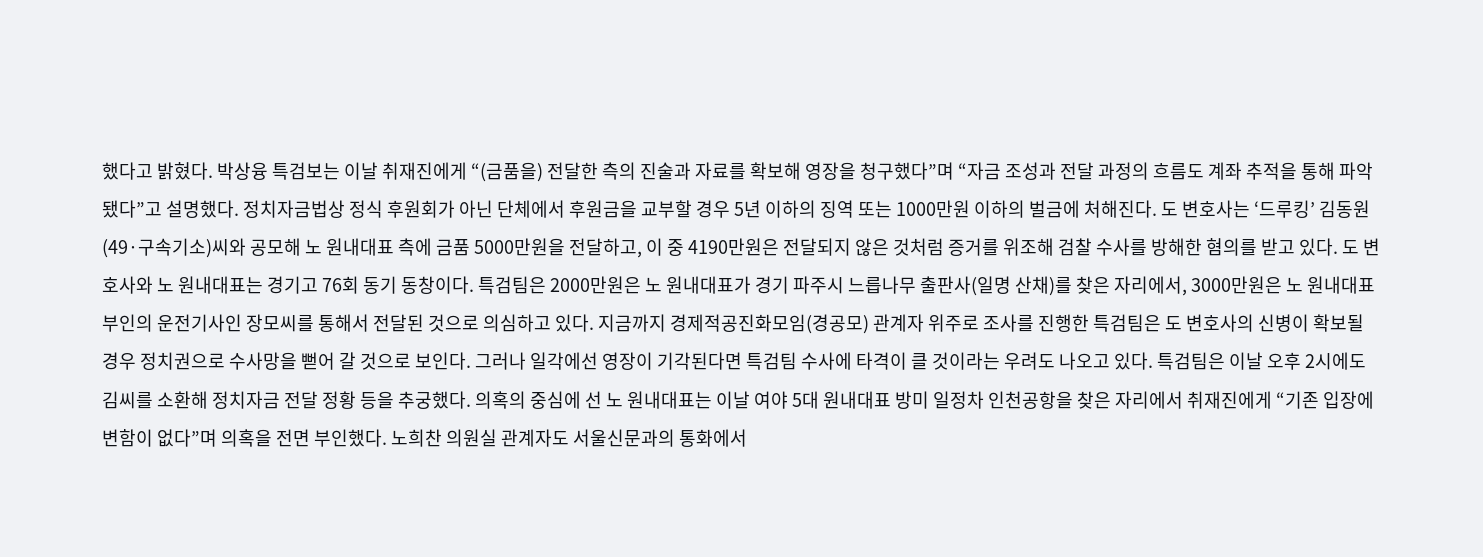했다고 밝혔다. 박상융 특검보는 이날 취재진에게 “(금품을) 전달한 측의 진술과 자료를 확보해 영장을 청구했다”며 “자금 조성과 전달 과정의 흐름도 계좌 추적을 통해 파악됐다”고 설명했다. 정치자금법상 정식 후원회가 아닌 단체에서 후원금을 교부할 경우 5년 이하의 징역 또는 1000만원 이하의 벌금에 처해진다. 도 변호사는 ‘드루킹’ 김동원(49·구속기소)씨와 공모해 노 원내대표 측에 금품 5000만원을 전달하고, 이 중 4190만원은 전달되지 않은 것처럼 증거를 위조해 검찰 수사를 방해한 혐의를 받고 있다. 도 변호사와 노 원내대표는 경기고 76회 동기 동창이다. 특검팀은 2000만원은 노 원내대표가 경기 파주시 느릅나무 출판사(일명 산채)를 찾은 자리에서, 3000만원은 노 원내대표 부인의 운전기사인 장모씨를 통해서 전달된 것으로 의심하고 있다. 지금까지 경제적공진화모임(경공모) 관계자 위주로 조사를 진행한 특검팀은 도 변호사의 신병이 확보될 경우 정치권으로 수사망을 뻗어 갈 것으로 보인다. 그러나 일각에선 영장이 기각된다면 특검팀 수사에 타격이 클 것이라는 우려도 나오고 있다. 특검팀은 이날 오후 2시에도 김씨를 소환해 정치자금 전달 정황 등을 추궁했다. 의혹의 중심에 선 노 원내대표는 이날 여야 5대 원내대표 방미 일정차 인천공항을 찾은 자리에서 취재진에게 “기존 입장에 변함이 없다”며 의혹을 전면 부인했다. 노희찬 의원실 관계자도 서울신문과의 통화에서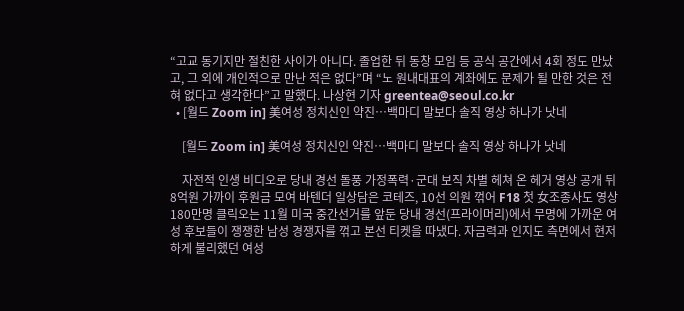“고교 동기지만 절친한 사이가 아니다. 졸업한 뒤 동창 모임 등 공식 공간에서 4회 정도 만났고, 그 외에 개인적으로 만난 적은 없다”며 “노 원내대표의 계좌에도 문제가 될 만한 것은 전혀 없다고 생각한다”고 말했다. 나상현 기자 greentea@seoul.co.kr
  • [월드 Zoom in] 美여성 정치신인 약진…백마디 말보다 솔직 영상 하나가 낫네

    [월드 Zoom in] 美여성 정치신인 약진…백마디 말보다 솔직 영상 하나가 낫네

    자전적 인생 비디오로 당내 경선 돌풍 가정폭력·군대 보직 차별 헤쳐 온 헤거 영상 공개 뒤 8억원 가까이 후원금 모여 바텐더 일상담은 코테즈, 10선 의원 꺾어 F18 첫 女조종사도 영상 180만명 클릭오는 11월 미국 중간선거를 앞둔 당내 경선(프라이머리)에서 무명에 가까운 여성 후보들이 쟁쟁한 남성 경쟁자를 꺾고 본선 티켓을 따냈다. 자금력과 인지도 측면에서 현저하게 불리했던 여성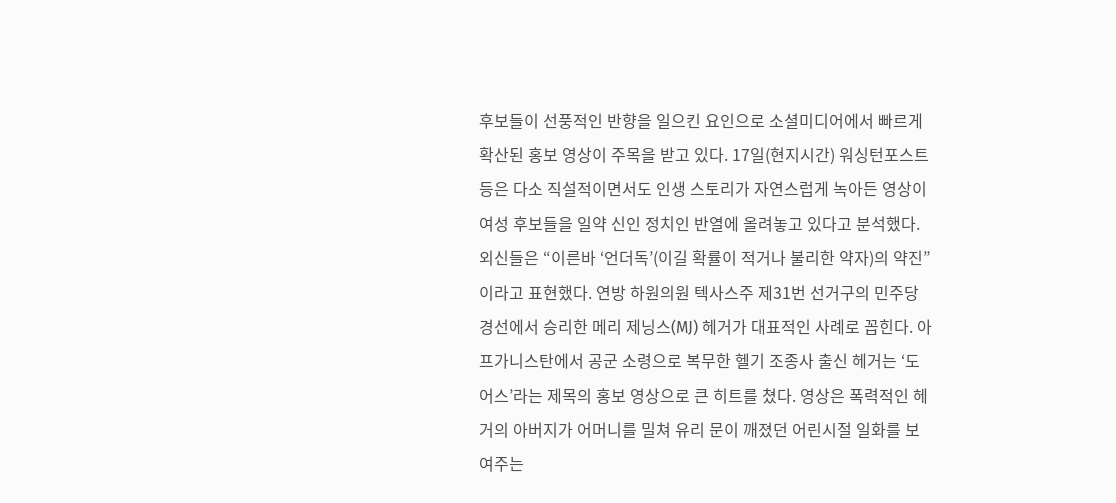후보들이 선풍적인 반향을 일으킨 요인으로 소셜미디어에서 빠르게 확산된 홍보 영상이 주목을 받고 있다. 17일(현지시간) 워싱턴포스트 등은 다소 직설적이면서도 인생 스토리가 자연스럽게 녹아든 영상이 여성 후보들을 일약 신인 정치인 반열에 올려놓고 있다고 분석했다. 외신들은 “이른바 ‘언더독’(이길 확률이 적거나 불리한 약자)의 약진”이라고 표현했다. 연방 하원의원 텍사스주 제31번 선거구의 민주당 경선에서 승리한 메리 제닝스(MJ) 헤거가 대표적인 사례로 꼽힌다. 아프가니스탄에서 공군 소령으로 복무한 헬기 조종사 출신 헤거는 ‘도어스’라는 제목의 홍보 영상으로 큰 히트를 쳤다. 영상은 폭력적인 헤거의 아버지가 어머니를 밀쳐 유리 문이 깨졌던 어린시절 일화를 보여주는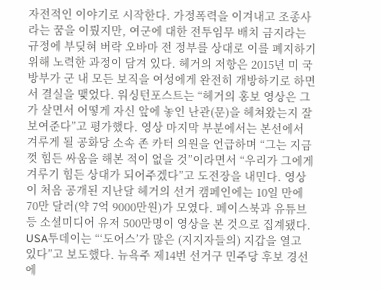자전적인 이야기로 시작한다. 가정폭력을 이겨내고 조종사라는 꿈을 이뤘지만, 여군에 대한 전투임무 배치 금지라는 규정에 부딪혀 버락 오바마 전 정부를 상대로 이를 폐지하기 위해 노력한 과정이 담겨 있다. 헤거의 저항은 2015년 미 국방부가 군 내 모든 보직을 여성에게 완전히 개방하기로 하면서 결실을 맺었다. 워싱턴포스트는 “헤거의 홍보 영상은 그가 살면서 어떻게 자신 앞에 놓인 난관(문)을 헤쳐왔는지 잘 보여준다”고 평가했다. 영상 마지막 부분에서는 본선에서 겨루게 될 공화당 소속 존 카터 의원을 언급하며 “그는 지금껏 힘든 싸움을 해본 적이 없을 것”이라면서 “우리가 그에게 겨루기 힘든 상대가 되어주겠다”고 도전장을 내민다. 영상이 처음 공개된 지난달 헤거의 선거 캠페인에는 10일 만에 70만 달러(약 7억 9000만원)가 모였다. 페이스북과 유튜브 등 소셜미디어 유저 500만명이 영상을 본 것으로 집계됐다. USA투데이는 “‘도어스’가 많은 (지지자들의) 지갑을 열고 있다”고 보도했다. 뉴욕주 제14번 선거구 민주당 후보 경선에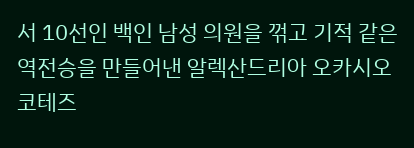서 10선인 백인 남성 의원을 꺾고 기적 같은 역전승을 만들어낸 알렉산드리아 오카시오 코테즈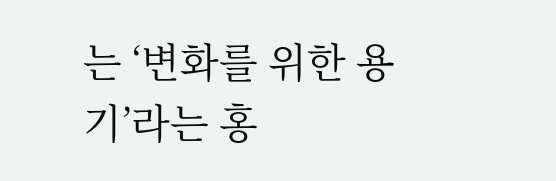는 ‘변화를 위한 용기’라는 홍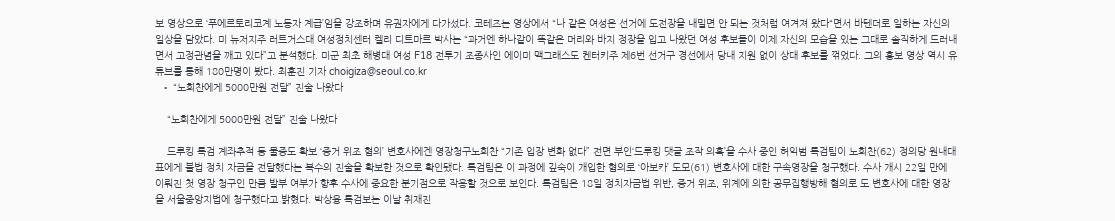보 영상으로 ‘푸에르토리코계 노동자 계급’임을 강조하며 유권자에게 다가섰다. 코테즈는 영상에서 “나 같은 여성은 선거에 도전장을 내밀면 안 되는 것처럼 여겨져 왔다“면서 바텐더로 일하는 자신의 일상을 담았다. 미 뉴저지주 러트거스대 여성정치센터 켈리 디트마르 박사는 “과거엔 하나같이 똑같은 머리와 바지 정장을 입고 나왔던 여성 후보들이 이제 자신의 모습을 있는 그대로 솔직하게 드러내면서 고정관념을 깨고 있다”고 분석했다. 미군 최초 해병대 여성 F18 전투기 조종사인 에이미 맥그래스도 켄터키주 제6번 선거구 경선에서 당내 지원 없이 상대 후보를 꺾었다. 그의 홍보 영상 역시 유튜브를 통해 180만명이 봤다. 최훈진 기자 choigiza@seoul.co.kr
  • “노회찬에게 5000만원 전달” 진술 나왔다

    “노회찬에게 5000만원 전달” 진술 나왔다

    드루킹 특검 계좌추적 등 물증도 확보 ‘증거 위조 혐의’ 변호사에겐 영장청구노회찬 “기존 입장 변화 없다” 전면 부인‘드루킹 댓글 조작 의혹’을 수사 중인 허익범 특검팀이 노회찬(62) 정의당 원내대표에게 불법 정치 자금을 전달했다는 복수의 진술을 확보한 것으로 확인됐다. 특검팀은 이 과정에 깊숙이 개입한 혐의로 ‘아보카’ 도모(61) 변호사에 대한 구속영장을 청구했다. 수사 개시 22일 만에 이뤄진 첫 영장 청구인 만큼 발부 여부가 향후 수사에 중요한 분기점으로 작용할 것으로 보인다. 특검팀은 18일 정치자금법 위반, 증거 위조, 위계에 의한 공무집행방해 혐의로 도 변호사에 대한 영장을 서울중앙지법에 청구했다고 밝혔다. 박상융 특검보는 이날 취재진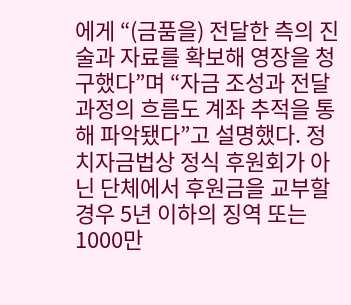에게 “(금품을) 전달한 측의 진술과 자료를 확보해 영장을 청구했다”며 “자금 조성과 전달 과정의 흐름도 계좌 추적을 통해 파악됐다”고 설명했다. 정치자금법상 정식 후원회가 아닌 단체에서 후원금을 교부할 경우 5년 이하의 징역 또는 1000만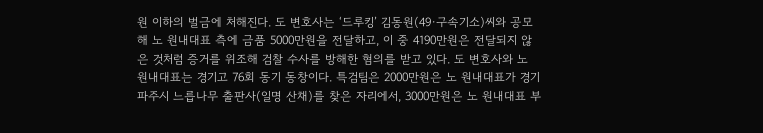원 이하의 벌금에 처해진다. 도 변호사는 ‘드루킹’ 김동원(49·구속기소)씨와 공모해 노 원내대표 측에 금품 5000만원을 전달하고, 이 중 4190만원은 전달되지 않은 것처럼 증거를 위조해 검찰 수사를 방해한 혐의를 받고 있다. 도 변호사와 노 원내대표는 경기고 76회 동기 동창이다. 특검팀은 2000만원은 노 원내대표가 경기 파주시 느릅나무 출판사(일명 산채)를 찾은 자리에서, 3000만원은 노 원내대표 부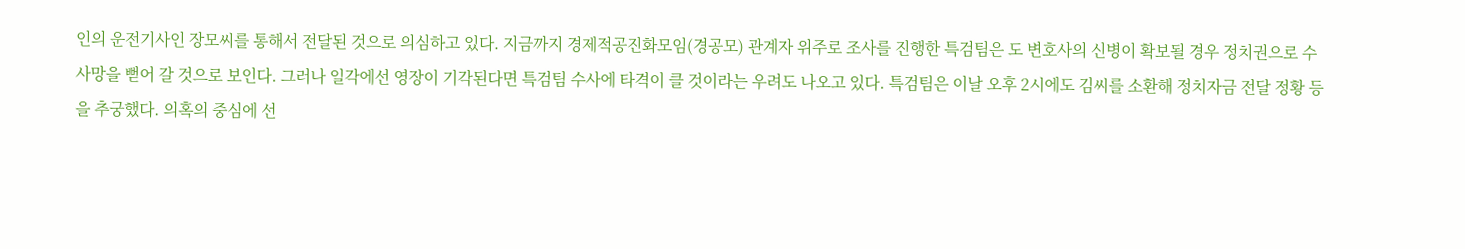인의 운전기사인 장모씨를 통해서 전달된 것으로 의심하고 있다. 지금까지 경제적공진화모임(경공모) 관계자 위주로 조사를 진행한 특검팀은 도 변호사의 신병이 확보될 경우 정치권으로 수사망을 뻗어 갈 것으로 보인다. 그러나 일각에선 영장이 기각된다면 특검팀 수사에 타격이 클 것이라는 우려도 나오고 있다. 특검팀은 이날 오후 2시에도 김씨를 소환해 정치자금 전달 정황 등을 추궁했다. 의혹의 중심에 선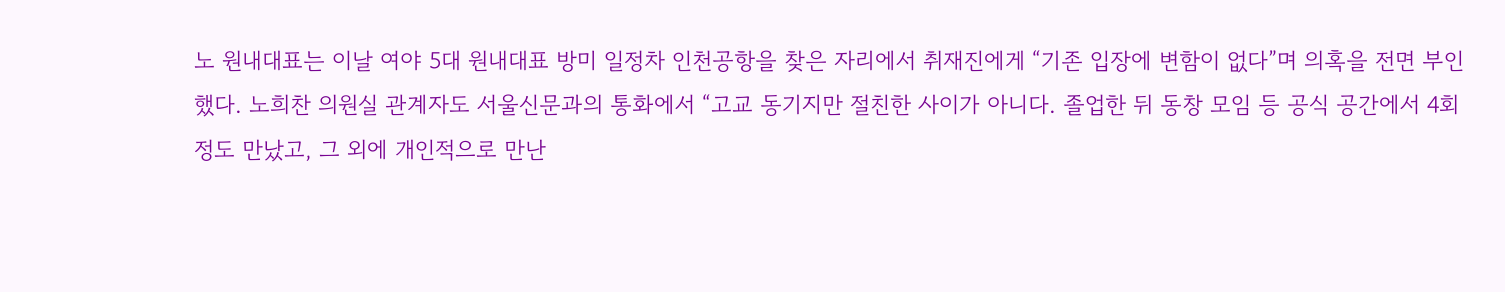노 원내대표는 이날 여야 5대 원내대표 방미 일정차 인천공항을 찾은 자리에서 취재진에게 “기존 입장에 변함이 없다”며 의혹을 전면 부인했다. 노희찬 의원실 관계자도 서울신문과의 통화에서 “고교 동기지만 절친한 사이가 아니다. 졸업한 뒤 동창 모임 등 공식 공간에서 4회 정도 만났고, 그 외에 개인적으로 만난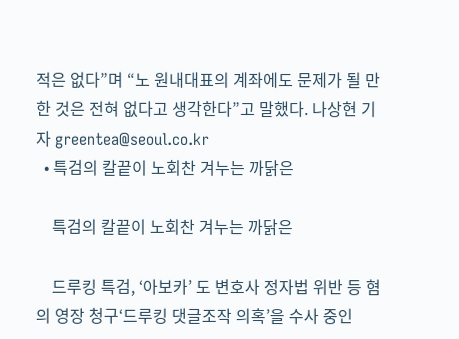적은 없다”며 “노 원내대표의 계좌에도 문제가 될 만한 것은 전혀 없다고 생각한다”고 말했다. 나상현 기자 greentea@seoul.co.kr
  • 특검의 칼끝이 노회찬 겨누는 까닭은

    특검의 칼끝이 노회찬 겨누는 까닭은

    드루킹 특검, ‘아보카’ 도 변호사 정자법 위반 등 혐의 영장 청구‘드루킹 댓글조작 의혹’을 수사 중인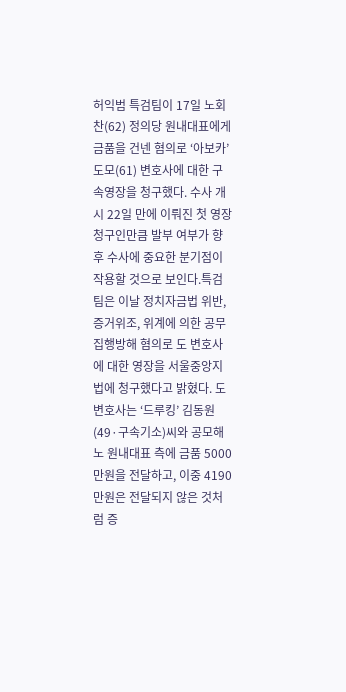허익범 특검팀이 17일 노회찬(62) 정의당 원내대표에게 금품을 건넨 혐의로 ‘아보카’ 도모(61) 변호사에 대한 구속영장을 청구했다. 수사 개시 22일 만에 이뤄진 첫 영장 청구인만큼 발부 여부가 향후 수사에 중요한 분기점이 작용할 것으로 보인다.특검팀은 이날 정치자금법 위반, 증거위조, 위계에 의한 공무집행방해 혐의로 도 변호사에 대한 영장을 서울중앙지법에 청구했다고 밝혔다. 도 변호사는 ‘드루킹’ 김동원(49·구속기소)씨와 공모해 노 원내대표 측에 금품 5000만원을 전달하고, 이중 4190만원은 전달되지 않은 것처럼 증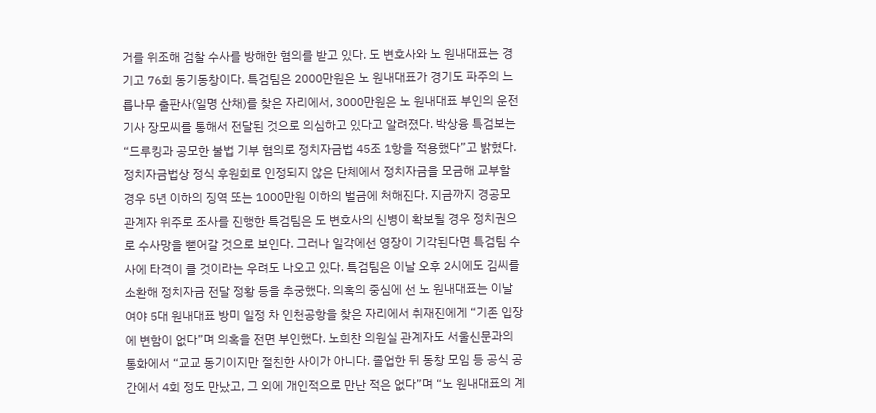거를 위조해 검찰 수사를 방해한 혐의를 받고 있다. 도 변호사와 노 원내대표는 경기고 76회 동기동창이다. 특검팀은 2000만원은 노 원내대표가 경기도 파주의 느릅나무 출판사(일명 산채)를 찾은 자리에서, 3000만원은 노 원내대표 부인의 운전기사 장모씨를 통해서 전달된 것으로 의심하고 있다고 알려졌다. 박상융 특검보는 “드루킹과 공모한 불법 기부 혐의로 정치자금법 45조 1항을 적용했다”고 밝혔다. 정치자금법상 정식 후원회로 인정되지 않은 단체에서 정치자금을 모금해 교부할 경우 5년 이하의 징역 또는 1000만원 이하의 벌금에 처해진다. 지금까지 경공모 관계자 위주로 조사를 진행한 특검팀은 도 변호사의 신병이 확보될 경우 정치권으로 수사망을 뻗어갈 것으로 보인다. 그러나 일각에선 영장이 기각된다면 특검팀 수사에 타격이 클 것이라는 우려도 나오고 있다. 특검팀은 이날 오후 2시에도 김씨를 소환해 정치자금 전달 정황 등을 추궁했다. 의혹의 중심에 선 노 원내대표는 이날 여야 5대 원내대표 방미 일정 차 인천공항을 찾은 자리에서 취재진에게 “기존 입장에 변함이 없다”며 의혹을 전면 부인했다. 노희찬 의원실 관계자도 서울신문과의 통화에서 “교교 동기이지만 절친한 사이가 아니다. 졸업한 뒤 동창 모임 등 공식 공간에서 4회 정도 만났고, 그 외에 개인적으로 만난 적은 없다”며 “노 원내대표의 계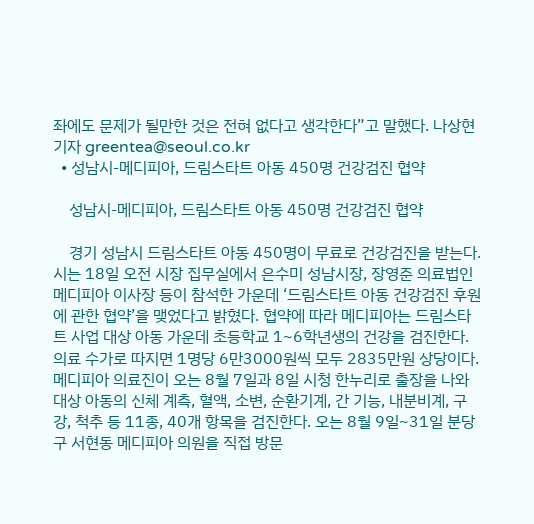좌에도 문제가 될만한 것은 전혀 없다고 생각한다”고 말했다. 나상현 기자 greentea@seoul.co.kr
  • 성남시-메디피아, 드림스타트 아동 450명 건강검진 협약

    성남시-메디피아, 드림스타트 아동 450명 건강검진 협약

    경기 성남시 드림스타트 아동 450명이 무료로 건강검진을 받는다. 시는 18일 오전 시장 집무실에서 은수미 성남시장, 장영준 의료법인 메디피아 이사장 등이 참석한 가운데 ‘드림스타트 아동 건강검진 후원에 관한 협약’을 맺었다고 밝혔다. 협약에 따라 메디피아는 드림스타트 사업 대상 아동 가운데 초등학교 1~6학년생의 건강을 검진한다. 의료 수가로 따지면 1명당 6만3000원씩 모두 2835만원 상당이다. 메디피아 의료진이 오는 8월 7일과 8일 시청 한누리로 출장을 나와 대상 아동의 신체 계측, 혈액, 소변, 순환기계, 간 기능, 내분비계, 구강, 척추 등 11종, 40개 항목을 검진한다. 오는 8월 9일~31일 분당구 서현동 메디피아 의원을 직접 방문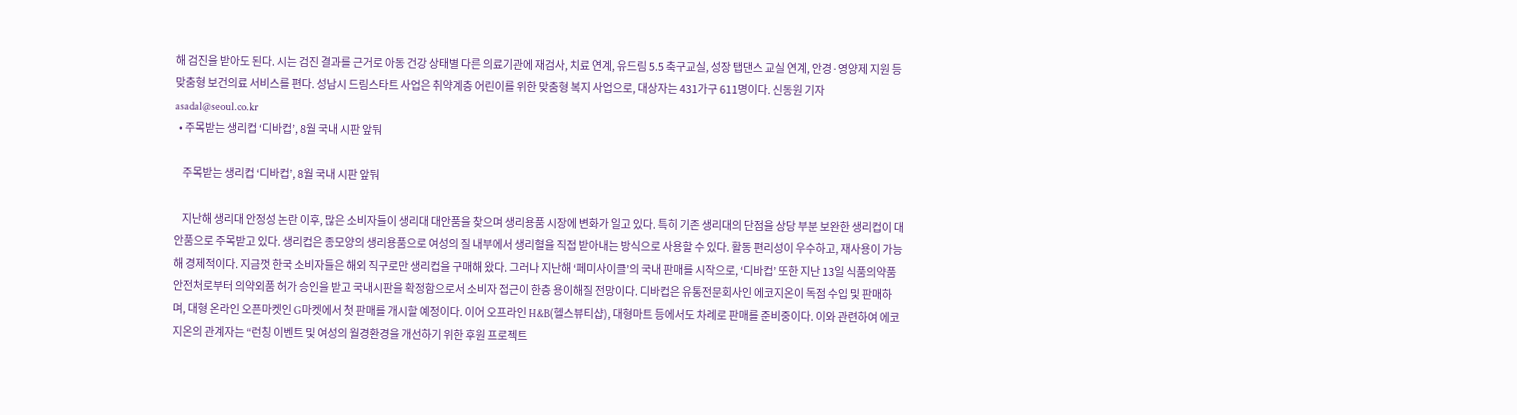해 검진을 받아도 된다. 시는 검진 결과를 근거로 아동 건강 상태별 다른 의료기관에 재검사, 치료 연계, 유드림 5.5 축구교실, 성장 탭댄스 교실 연계, 안경·영양제 지원 등 맞춤형 보건의료 서비스를 편다. 성남시 드림스타트 사업은 취약계층 어린이를 위한 맞춤형 복지 사업으로, 대상자는 431가구 611명이다. 신동원 기자 asadal@seoul.co.kr
  • 주목받는 생리컵 ‘디바컵’, 8월 국내 시판 앞둬

    주목받는 생리컵 ‘디바컵’, 8월 국내 시판 앞둬

    지난해 생리대 안정성 논란 이후, 많은 소비자들이 생리대 대안품을 찾으며 생리용품 시장에 변화가 일고 있다. 특히 기존 생리대의 단점을 상당 부분 보완한 생리컵이 대안품으로 주목받고 있다. 생리컵은 종모양의 생리용품으로 여성의 질 내부에서 생리혈을 직접 받아내는 방식으로 사용할 수 있다. 활동 편리성이 우수하고, 재사용이 가능해 경제적이다. 지금껏 한국 소비자들은 해외 직구로만 생리컵을 구매해 왔다. 그러나 지난해 ‘페미사이클’의 국내 판매를 시작으로, ‘디바컵’ 또한 지난 13일 식품의약품안전처로부터 의약외품 허가 승인을 받고 국내시판을 확정함으로서 소비자 접근이 한층 용이해질 전망이다. 디바컵은 유통전문회사인 에코지온이 독점 수입 및 판매하며, 대형 온라인 오픈마켓인 G마켓에서 첫 판매를 개시할 예정이다. 이어 오프라인 H&B(헬스뷰티샵), 대형마트 등에서도 차례로 판매를 준비중이다. 이와 관련하여 에코지온의 관계자는 “런칭 이벤트 및 여성의 월경환경을 개선하기 위한 후원 프로젝트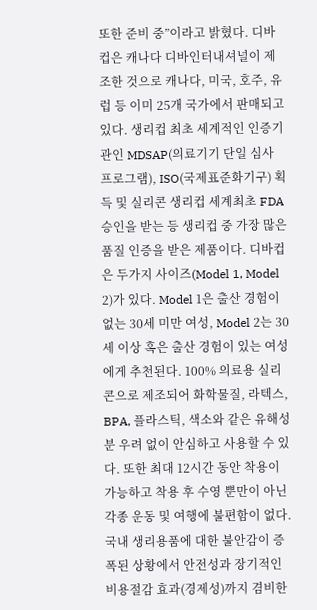또한 준비 중”이라고 밝혔다. 디바컵은 캐나다 디바인터내셔널이 제조한 것으로 캐나다, 미국, 호주, 유럽 등 이미 25개 국가에서 판매되고 있다. 생리컵 최초 세계적인 인증기관인 MDSAP(의료기기 단일 심사 프로그램), ISO(국제표준화기구) 획득 및 실리콘 생리컵 세계최초 FDA 승인을 받는 등 생리컵 중 가장 많은 품질 인증을 받은 제품이다. 디바컵은 두가지 사이즈(Model 1, Model 2)가 있다. Model 1은 출산 경험이 없는 30세 미만 여성, Model 2는 30세 이상 혹은 출산 경험이 있는 여성에게 추천된다. 100% 의료용 실리콘으로 제조되어 화학물질, 라텍스, BPA, 플라스틱, 색소와 같은 유해성분 우려 없이 안심하고 사용할 수 있다. 또한 최대 12시간 동안 착용이 가능하고 착용 후 수영 뿐만이 아닌 각종 운동 및 여행에 불편함이 없다. 국내 생리용품에 대한 불안감이 증폭된 상황에서 안전성과 장기적인 비용절감 효과(경제성)까지 겸비한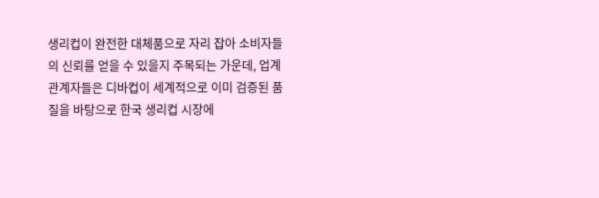생리컵이 완전한 대체품으로 자리 잡아 소비자들의 신뢰를 얻을 수 있을지 주목되는 가운데, 업계 관계자들은 디바컵이 세계적으로 이미 검증된 품질을 바탕으로 한국 생리컵 시장에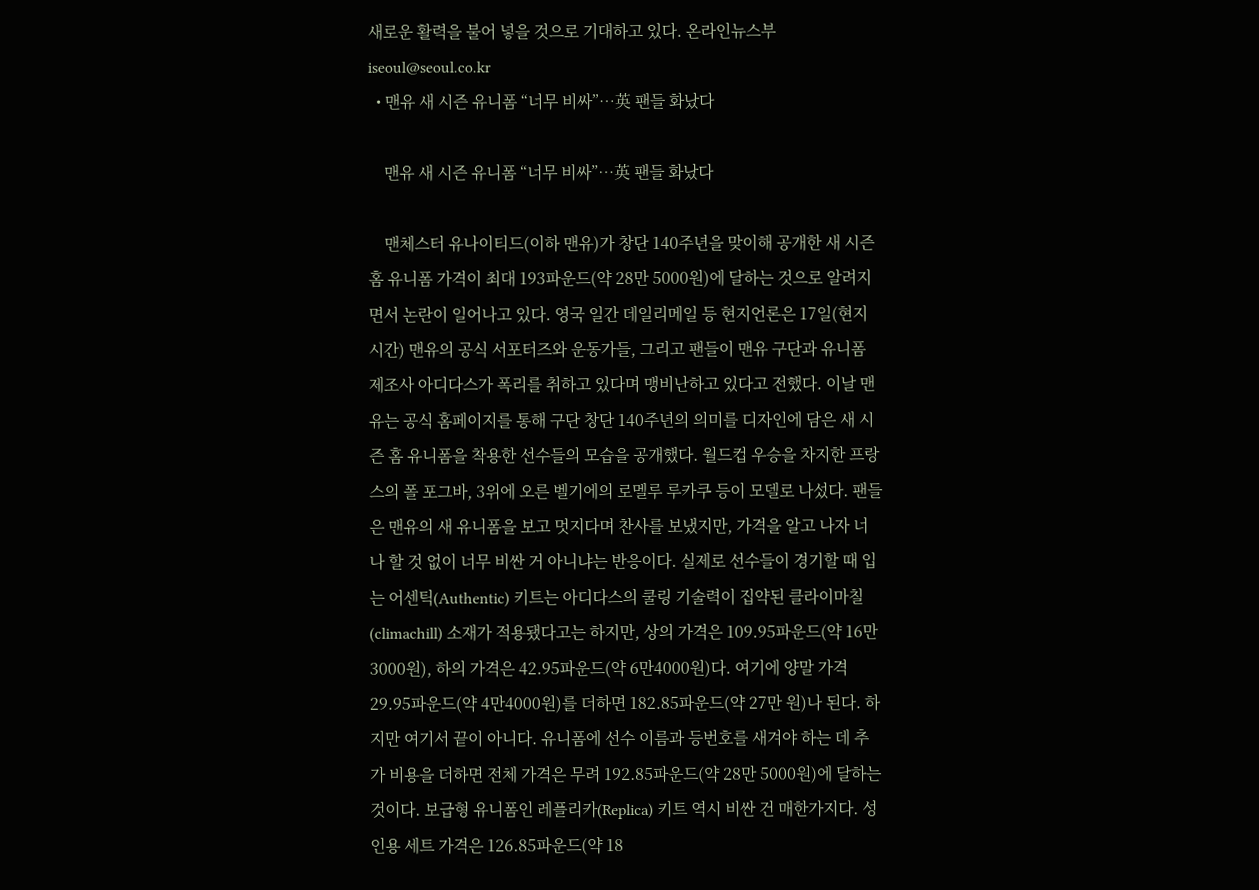새로운 활력을 불어 넣을 것으로 기대하고 있다. 온라인뉴스부 iseoul@seoul.co.kr
  • 맨유 새 시즌 유니폼 “너무 비싸”…英 팬들 화났다

    맨유 새 시즌 유니폼 “너무 비싸”…英 팬들 화났다

    맨체스터 유나이티드(이하 맨유)가 창단 140주년을 맞이해 공개한 새 시즌 홈 유니폼 가격이 최대 193파운드(약 28만 5000원)에 달하는 것으로 알려지면서 논란이 일어나고 있다. 영국 일간 데일리메일 등 현지언론은 17일(현지시간) 맨유의 공식 서포터즈와 운동가들, 그리고 팬들이 맨유 구단과 유니폼 제조사 아디다스가 폭리를 취하고 있다며 맹비난하고 있다고 전했다. 이날 맨유는 공식 홈페이지를 통해 구단 창단 140주년의 의미를 디자인에 담은 새 시즌 홈 유니폼을 착용한 선수들의 모습을 공개했다. 월드컵 우승을 차지한 프랑스의 폴 포그바, 3위에 오른 벨기에의 로멜루 루카쿠 등이 모델로 나섰다. 팬들은 맨유의 새 유니폼을 보고 멋지다며 찬사를 보냈지만, 가격을 알고 나자 너나 할 것 없이 너무 비싼 거 아니냐는 반응이다. 실제로 선수들이 경기할 때 입는 어센틱(Authentic) 키트는 아디다스의 쿨링 기술력이 집약된 클라이마칠(climachill) 소재가 적용됐다고는 하지만, 상의 가격은 109.95파운드(약 16만3000원), 하의 가격은 42.95파운드(약 6만4000원)다. 여기에 양말 가격 29.95파운드(약 4만4000원)를 더하면 182.85파운드(약 27만 원)나 된다. 하지만 여기서 끝이 아니다. 유니폼에 선수 이름과 등번호를 새겨야 하는 데 추가 비용을 더하면 전체 가격은 무려 192.85파운드(약 28만 5000원)에 달하는 것이다. 보급형 유니폼인 레플리카(Replica) 키트 역시 비싼 건 매한가지다. 성인용 세트 가격은 126.85파운드(약 18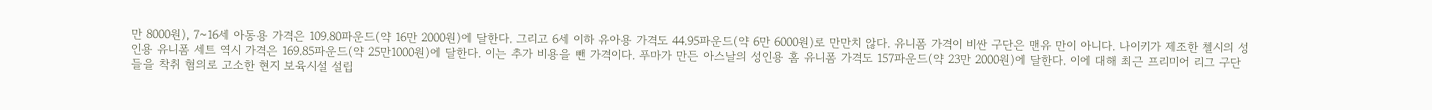만 8000원), 7~16세 아동용 가격은 109.80파운드(약 16만 2000원)에 달한다. 그리고 6세 이하 유아용 가격도 44.95파운드(약 6만 6000원)로 만만치 않다. 유니폼 가격이 비싼 구단은 맨유 만이 아니다. 나이키가 제조한 첼시의 성인용 유니폼 세트 역시 가격은 169.85파운드(약 25만1000원)에 달한다. 이는 추가 비용을 뺀 가격이다. 푸마가 만든 아스날의 성인용 홈 유니폼 가격도 157파운드(약 23만 2000원)에 달한다. 이에 대해 최근 프리미어 리그 구단들을 착취 혐의로 고소한 현지 보육시설 설립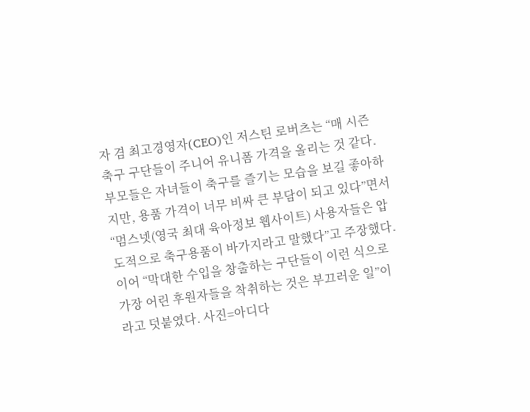자 겸 최고경영자(CEO)인 저스틴 로버츠는 “매 시즌 축구 구단들이 주니어 유니폼 가격을 올리는 것 같다. 부모들은 자녀들이 축구를 즐기는 모습을 보길 좋아하지만, 용품 가격이 너무 비싸 큰 부담이 되고 있다”면서 “멈스넷(영국 최대 육아정보 웹사이트) 사용자들은 압도적으로 축구용품이 바가지라고 말했다”고 주장했다. 이어 “막대한 수입을 창출하는 구단들이 이런 식으로 가장 어린 후원자들을 착취하는 것은 부끄러운 일”이라고 덧붙였다. 사진=아디다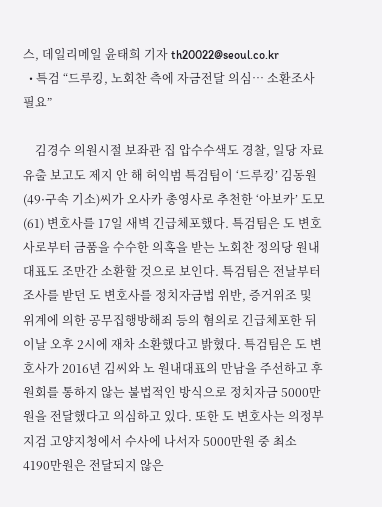스, 데일리메일 윤태희 기자 th20022@seoul.co.kr
  • 특검 “드루킹, 노회찬 측에 자금전달 의심… 소환조사 필요”

    김경수 의원시절 보좌관 집 압수수색도 경찰, 일당 자료 유출 보고도 제지 안 해 허익범 특검팀이 ‘드루킹’ 김동원(49·구속 기소)씨가 오사카 총영사로 추천한 ‘아보카’ 도모(61) 변호사를 17일 새벽 긴급체포했다. 특검팀은 도 변호사로부터 금품을 수수한 의혹을 받는 노회찬 정의당 원내대표도 조만간 소환할 것으로 보인다. 특검팀은 전날부터 조사를 받던 도 변호사를 정치자금법 위반, 증거위조 및 위계에 의한 공무집행방해죄 등의 혐의로 긴급체포한 뒤 이날 오후 2시에 재차 소환했다고 밝혔다. 특검팀은 도 변호사가 2016년 김씨와 노 원내대표의 만남을 주선하고 후원회를 통하지 않는 불법적인 방식으로 정치자금 5000만원을 전달했다고 의심하고 있다. 또한 도 변호사는 의정부지검 고양지청에서 수사에 나서자 5000만원 중 최소 4190만원은 전달되지 않은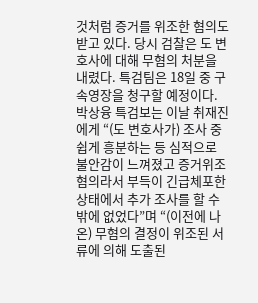것처럼 증거를 위조한 혐의도 받고 있다. 당시 검찰은 도 변호사에 대해 무혐의 처분을 내렸다. 특검팀은 18일 중 구속영장을 청구할 예정이다. 박상융 특검보는 이날 취재진에게 “(도 변호사가) 조사 중 쉽게 흥분하는 등 심적으로 불안감이 느껴졌고 증거위조 혐의라서 부득이 긴급체포한 상태에서 추가 조사를 할 수밖에 없었다”며 “(이전에 나온) 무혐의 결정이 위조된 서류에 의해 도출된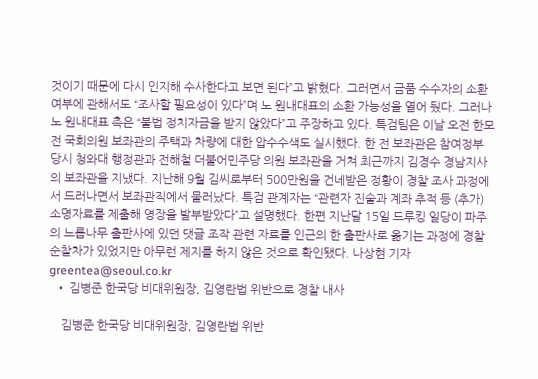것이기 때문에 다시 인지해 수사한다고 보면 된다”고 밝혔다. 그러면서 금품 수수자의 소환 여부에 관해서도 “조사할 필요성이 있다”며 노 원내대표의 소환 가능성을 열어 뒀다. 그러나 노 원내대표 측은 “불법 정치자금을 받지 않았다”고 주장하고 있다. 특검팀은 이날 오전 한모 전 국회의원 보좌관의 주택과 차량에 대한 압수수색도 실시했다. 한 전 보좌관은 참여정부 당시 청와대 행정관과 전해철 더불어민주당 의원 보좌관을 거쳐 최근까지 김경수 경남지사의 보좌관을 지냈다. 지난해 9월 김씨로부터 500만원을 건네받은 정황이 경찰 조사 과정에서 드러나면서 보좌관직에서 물러났다. 특검 관계자는 “관련자 진술과 계좌 추적 등 (추가) 소명자료를 제출해 영장을 발부받았다”고 설명했다. 한편 지난달 15일 드루킹 일당이 파주의 느릅나무 출판사에 있던 댓글 조작 관련 자료를 인근의 한 출판사로 옮기는 과정에 경찰 순찰차가 있었지만 아무런 제지를 하지 않은 것으로 확인됐다. 나상현 기자 greentea@seoul.co.kr
  • 김병준 한국당 비대위원장, 김영란법 위반으로 경찰 내사

    김병준 한국당 비대위원장, 김영란법 위반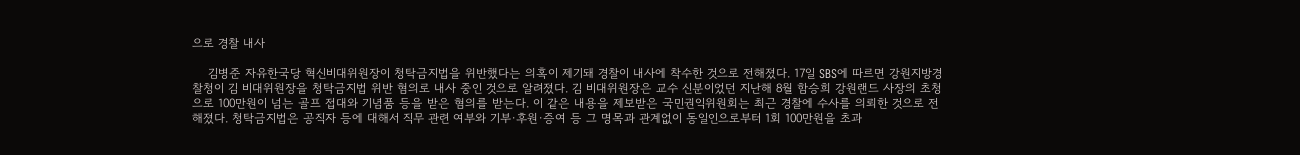으로 경찰 내사

    김병준 자유한국당 혁신비대위원장이 청탁금지법을 위반했다는 의혹이 제기돼 경찰이 내사에 착수한 것으로 전해졌다. 17일 SBS에 따르면 강원지방경찰청이 김 비대위원장을 청탁금지법 위반 혐의로 내사 중인 것으로 알려졌다. 김 비대위원장은 교수 신분이었던 지난해 8월 함승희 강원랜드 사장의 초청으로 100만원이 넘는 골프 접대와 기념품 등을 받은 혐의를 받는다. 이 같은 내용을 제보받은 국민권익위원회는 최근 경찰에 수사를 의뢰한 것으로 전해졌다. 청탁금지법은 공직자 등에 대해서 직무 관련 여부와 기부·후원·증여 등 그 명목과 관계없이 동일인으로부터 1회 100만원을 초과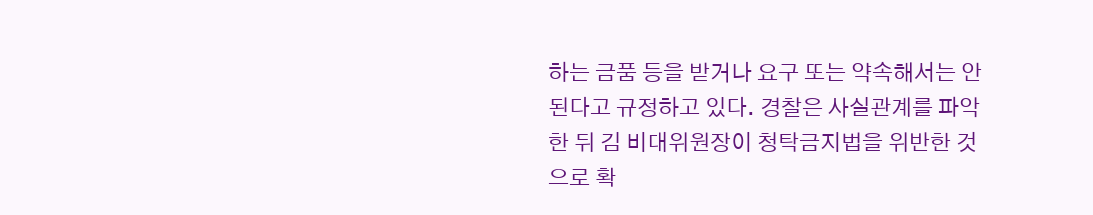하는 금품 등을 받거나 요구 또는 약속해서는 안 된다고 규정하고 있다. 경찰은 사실관계를 파악한 뒤 김 비대위원장이 청탁금지법을 위반한 것으로 확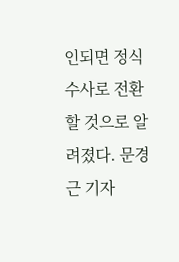인되면 정식 수사로 전환할 것으로 알려졌다. 문경근 기자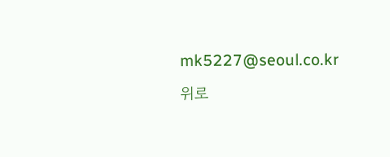mk5227@seoul.co.kr
위로